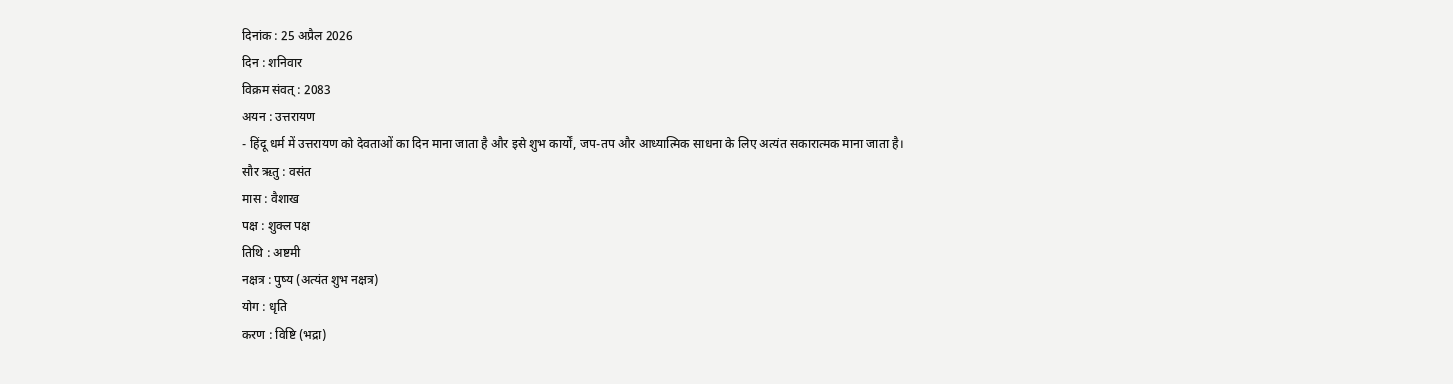दिनांक : 25 अप्रैल 2026
दिन : शनिवार
विक्रम संवत् : 2083
अयन : उत्तरायण
- हिंदू धर्म में उत्तरायण को देवताओं का दिन माना जाता है और इसे शुभ कार्यों, जप-तप और आध्यात्मिक साधना के लिए अत्यंत सकारात्मक माना जाता है।
सौर ऋतु : वसंत
मास : वैशाख
पक्ष : शुक्ल पक्ष
तिथि : अष्टमी
नक्षत्र : पुष्य (अत्यंत शुभ नक्षत्र)
योग : धृति
करण : विष्टि (भद्रा)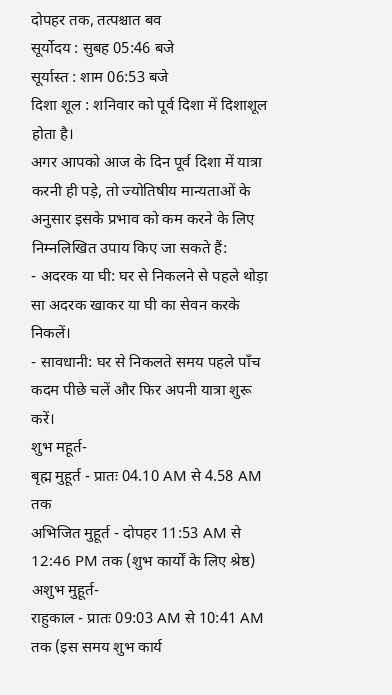दोपहर तक, तत्पश्चात बव
सूर्योदय : सुबह 05:46 बजे
सूर्यास्त : शाम 06:53 बजे
दिशा शूल : शनिवार को पूर्व दिशा में दिशाशूल होता है।
अगर आपको आज के दिन पूर्व दिशा में यात्रा करनी ही पड़े, तो ज्योतिषीय मान्यताओं के अनुसार इसके प्रभाव को कम करने के लिए निम्नलिखित उपाय किए जा सकते हैं:
- अदरक या घी: घर से निकलने से पहले थोड़ा सा अदरक खाकर या घी का सेवन करके निकलें।
- सावधानी: घर से निकलते समय पहले पाँच कदम पीछे चलें और फिर अपनी यात्रा शुरू करें।
शुभ महूर्त-
बृह्म मुहूर्त - प्रातः 04.10 AM से 4.58 AM तक
अभिजित मुहूर्त - दोपहर 11:53 AM से 12:46 PM तक (शुभ कार्यों के लिए श्रेष्ठ)
अशुभ मुहूर्त-
राहुकाल - प्रातः 09:03 AM से 10:41 AM तक (इस समय शुभ कार्य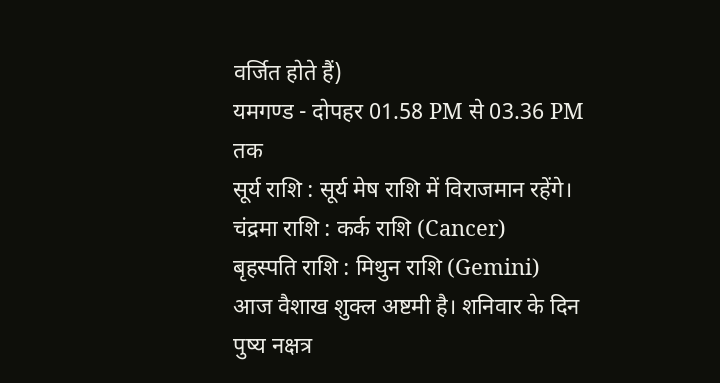वर्जित होते हैं)
यमगण्ड - दोपहर 01.58 PM से 03.36 PM तक
सूर्य राशि : सूर्य मेष राशि में विराजमान रहेंगे।
चंद्रमा राशि : कर्क राशि (Cancer)
बृहस्पति राशि : मिथुन राशि (Gemini)
आज वैशाख शुक्ल अष्टमी है। शनिवार के दिन पुष्य नक्षत्र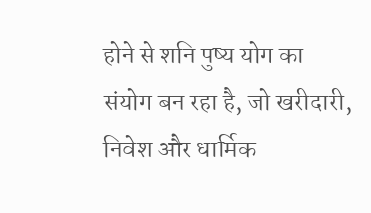होने से शनि पुष्य योग का संयोग बन रहा है, जो खरीदारी, निवेश और धार्मिक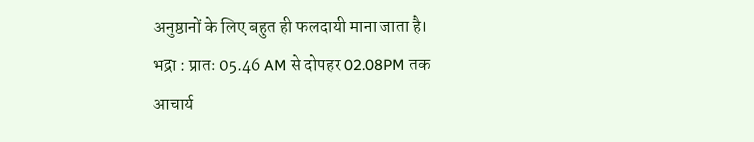अनुष्ठानों के लिए बहुत ही फलदायी माना जाता है।
भद्रा : प्रातः 05.46 AM से दोपहर 02.08PM तक
आचार्य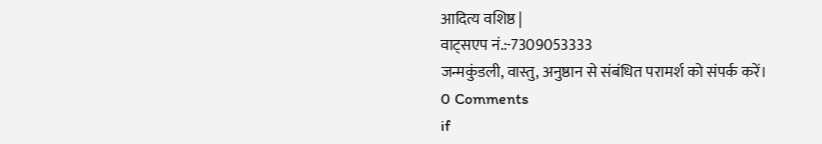आदित्य वशिष्ठ |
वाट्सएप नं.:-7309053333
जन्मकुंडली, वास्तु, अनुष्ठान से संबंधित परामर्श को संपर्क करें।
0 Comments
if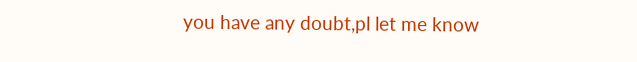you have any doubt,pl let me know